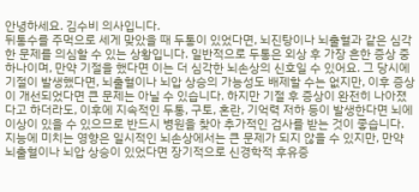안녕하세요. 김수비 의사입니다.
뒤통수를 주먹으로 세게 맞았을 때 두통이 있었다면, 뇌진탕이나 뇌출혈과 같은 심각한 문제를 의심할 수 있는 상황입니다. 일반적으로 두통은 외상 후 가장 흔한 증상 중 하나이며, 만약 기절을 했다면 이는 더 심각한 뇌손상의 신호일 수 있어요. 그 당시에 기절이 발생했다면, 뇌출혈이나 뇌압 상승의 가능성도 배제할 수는 없지만, 이후 증상이 개선되었다면 큰 문제는 아닐 수 있습니다. 하지만 기절 후 증상이 완전히 나아졌다고 하더라도, 이후에 지속적인 두통, 구토, 혼란, 기억력 저하 등이 발생한다면 뇌에 이상이 있을 수 있으므로 반드시 병원을 찾아 추가적인 검사를 받는 것이 좋습니다.
지능에 미치는 영향은 일시적인 뇌손상에서는 큰 문제가 되지 않을 수 있지만, 만약 뇌출혈이나 뇌압 상승이 있었다면 장기적으로 신경학적 후유증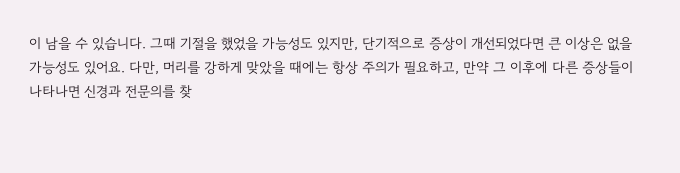이 남을 수 있습니다. 그때 기절을 했었을 가능성도 있지만, 단기적으로 증상이 개선되었다면 큰 이상은 없을 가능성도 있어요. 다만, 머리를 강하게 맞았을 때에는 항상 주의가 필요하고, 만약 그 이후에 다른 증상들이 나타나면 신경과 전문의를 찾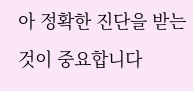아 정확한 진단을 받는 것이 중요합니다